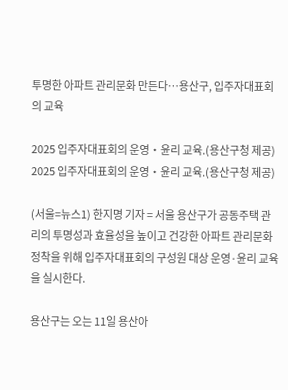투명한 아파트 관리문화 만든다…용산구, 입주자대표회의 교육

2025 입주자대표회의 운영‧윤리 교육.(용산구청 제공)
2025 입주자대표회의 운영‧윤리 교육.(용산구청 제공)

(서울=뉴스1) 한지명 기자 = 서울 용산구가 공동주택 관리의 투명성과 효율성을 높이고 건강한 아파트 관리문화 정착을 위해 입주자대표회의 구성원 대상 운영·윤리 교육을 실시한다.

용산구는 오는 11일 용산아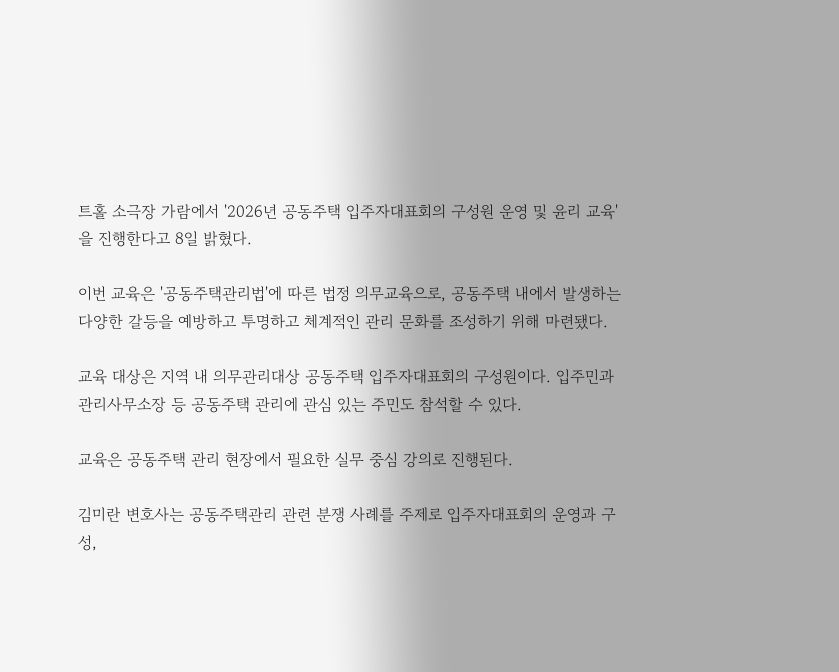트홀 소극장 가람에서 '2026년 공동주택 입주자대표회의 구성원 운영 및 윤리 교육'을 진행한다고 8일 밝혔다.

이번 교육은 '공동주택관리법'에 따른 법정 의무교육으로, 공동주택 내에서 발생하는 다양한 갈등을 예방하고 투명하고 체계적인 관리 문화를 조성하기 위해 마련됐다.

교육 대상은 지역 내 의무관리대상 공동주택 입주자대표회의 구성원이다. 입주민과 관리사무소장 등 공동주택 관리에 관심 있는 주민도 참석할 수 있다.

교육은 공동주택 관리 현장에서 필요한 실무 중심 강의로 진행된다.

김미란 변호사는 공동주택관리 관련 분쟁 사례를 주제로 입주자대표회의 운영과 구성,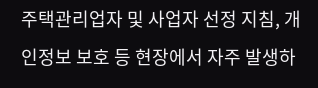주택관리업자 및 사업자 선정 지침, 개인정보 보호 등 현장에서 자주 발생하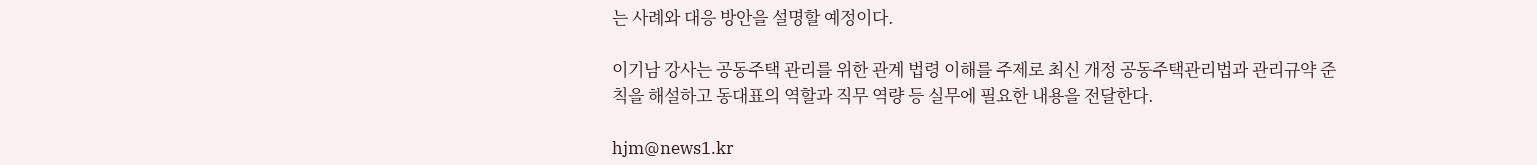는 사례와 대응 방안을 설명할 예정이다.

이기남 강사는 공동주택 관리를 위한 관계 법령 이해를 주제로 최신 개정 공동주택관리법과 관리규약 준칙을 해설하고 동대표의 역할과 직무 역량 등 실무에 필요한 내용을 전달한다.

hjm@news1.kr